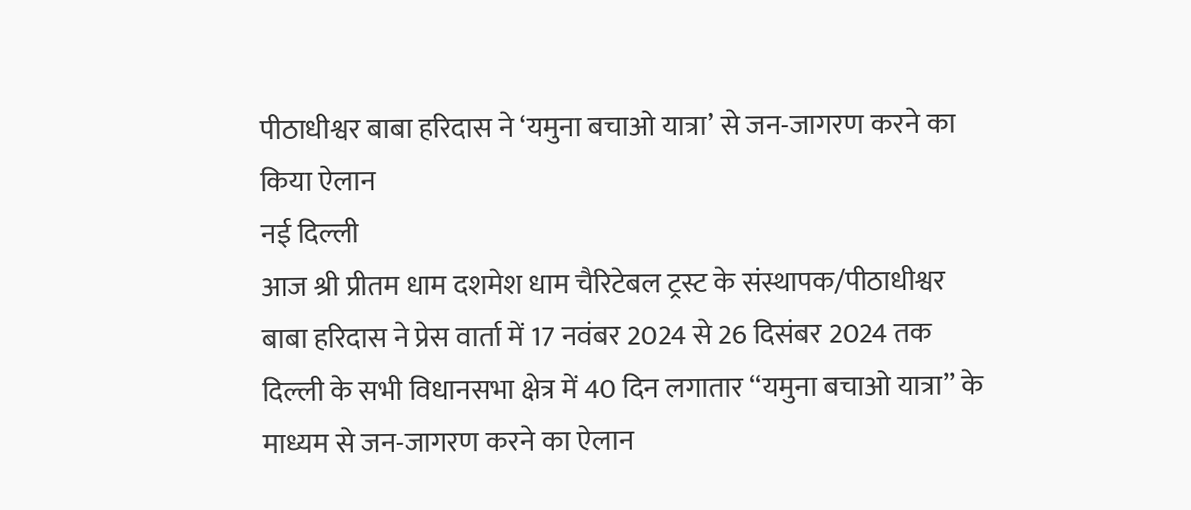पीठाधीश्वर बाबा हरिदास ने ‘यमुना बचाओ यात्रा’ से जन-जागरण करने का किया ऐलान
नई दिल्ली
आज श्री प्रीतम धाम दशमेश धाम चैरिटेबल ट्रस्ट के संस्थापक/पीठाधीश्वर बाबा हरिदास ने प्रेस वार्ता में 17 नवंबर 2024 से 26 दिसंबर 2024 तक दिल्ली के सभी विधानसभा क्षेत्र में 40 दिन लगातार ‘‘यमुना बचाओ यात्रा’’ के माध्यम से जन-जागरण करने का ऐलान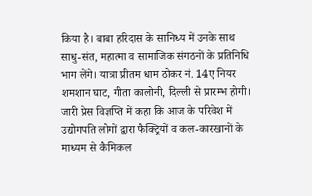किया है। बाबा हरिदास के सानिध्य में उनके साथ साधु-संत, महात्मा व सामाजिक संगठनों के प्रतिनिधि भाग लेंगे। यात्रा प्रीतम धाम ठोकर नं. 14ए नियर शमशान घाट, गीता कालोनी, दिल्ली से प्रारम्भ होगी।
जारी प्रेस विज्ञप्ति में कहा कि आज के परिवेश में उद्योगपति लोगों द्वारा फैक्ट्रियों व कल-कारखानों के माध्यम से कैमिकल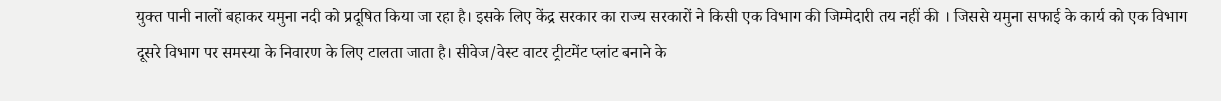युक्त पानी नालों बहाकर यमुना नदी को प्रदूषित किया जा रहा है। इसके लिए केंद्र सरकार का राज्य सरकारों ने किसी एक विभाग की जिम्मेदारी तय नहीं की । जिससे यमुना सफाई के कार्य को एक विभाग दूसरे विभाग पर समस्या के निवारण के लिए टालता जाता है। सीवेज/वेस्ट वाटर ट्रीटमेंट प्लांट बनाने के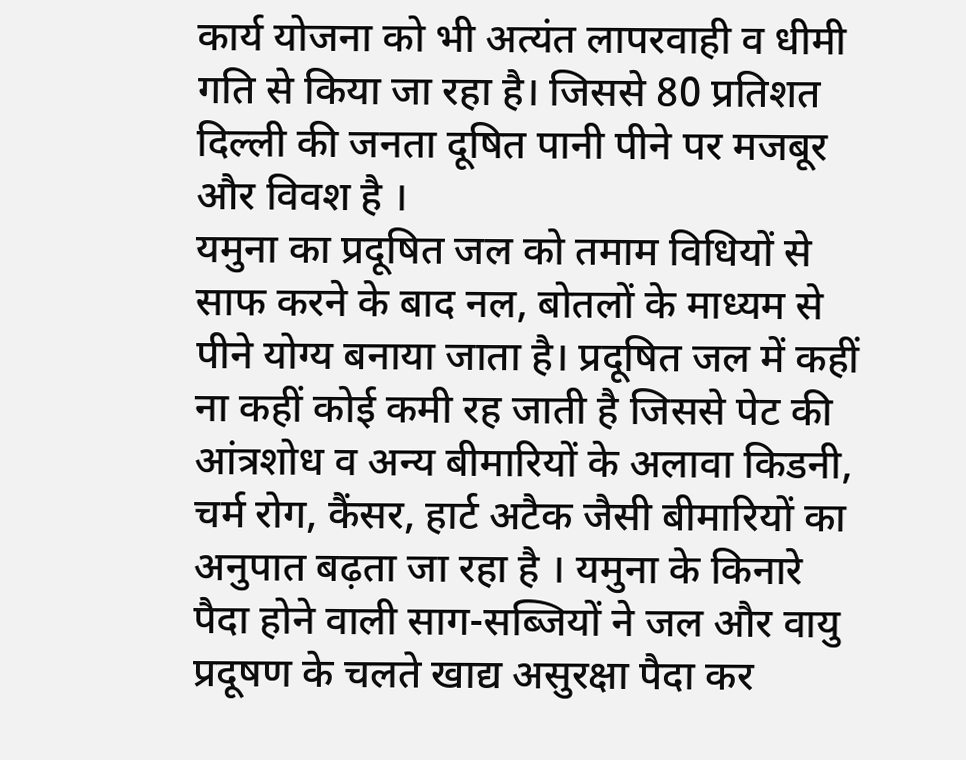कार्य योजना को भी अत्यंत लापरवाही व धीमी गति से किया जा रहा है। जिससे 80 प्रतिशत दिल्ली की जनता दूषित पानी पीने पर मजबूर और विवश है ।
यमुना का प्रदूषित जल को तमाम विधियों से साफ करने के बाद नल, बोतलों के माध्यम से पीने योग्य बनाया जाता है। प्रदूषित जल में कहीं ना कहीं कोई कमी रह जाती है जिससे पेट की आंत्रशोध व अन्य बीमारियों के अलावा किडनी, चर्म रोग, कैंसर, हार्ट अटैक जैसी बीमारियों का अनुपात बढ़ता जा रहा है । यमुना के किनारे पैदा होने वाली साग-सब्जियों ने जल और वायु प्रदूषण के चलते खाद्य असुरक्षा पैदा कर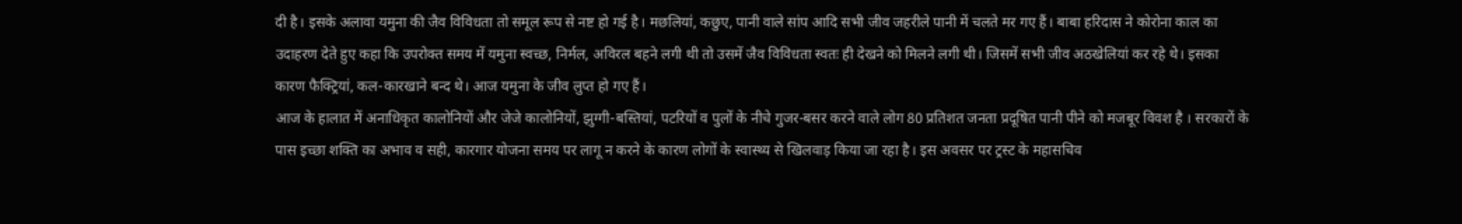दी है। इसके अलावा यमुना की जैव विविधता तो समूल रूप से नष्ट हो गई है। मछलियां, कछुए, पानी वाले सांप आदि सभी जीव जहरीले पानी में चलते मर गए हैं। बाबा हरिदास ने कोरोना काल का उदाहरण देते हुए कहा कि उपरोक्त समय में यमुना स्वच्छ, निर्मल, अविरल बहने लगी थी तो उसमें जैव विविधता स्वतः ही देखने को मिलने लगी थी। जिसमें सभी जीव अठखेलियां कर रहे थे। इसका कारण फैक्ट्रियां, कल-कारखाने बन्द थे। आज यमुना के जीव लुप्त हो गए हैं।
आज के हालात में अनाधिकृत कालोनियों और जेजे कालोनियों, झुग्गी-बस्तियां, पटरियों व पुलों के नीचे गुजर-बसर करने वाले लोग 80 प्रतिशत जनता प्रदूषित पानी पीने को मजबूर विवश है । सरकारों के पास इच्छा शक्ति का अभाव व सही, कारगार योजना समय पर लागू न करने के कारण लोगों के स्वास्थ्य से खिलवाड़ किया जा रहा है। इस अवसर पर ट्रस्ट के महासचिव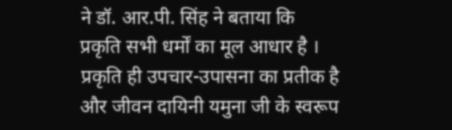ने डॉ. आर.पी. सिंह ने बताया कि प्रकृति सभी धर्मों का मूल आधार है । प्रकृति ही उपचार-उपासना का प्रतीक है और जीवन दायिनी यमुना जी के स्वरूप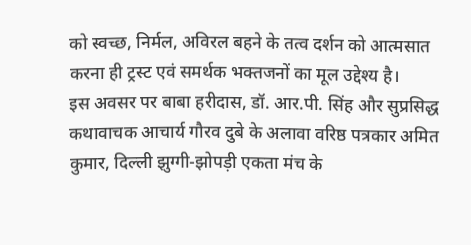को स्वच्छ, निर्मल, अविरल बहने के तत्व दर्शन को आत्मसात करना ही ट्रस्ट एवं समर्थक भक्तजनों का मूल उद्देश्य है।
इस अवसर पर बाबा हरीदास, डॉ. आर.पी. सिंह और सुप्रसिद्ध कथावाचक आचार्य गौरव दुबे के अलावा वरिष्ठ पत्रकार अमित कुमार, दिल्ली झुग्गी-झोपड़ी एकता मंच के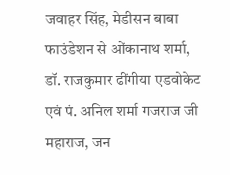जवाहर सिंह, मेडीसन बाबा फाउंडेशन से ओंकानाथ शर्मा, डॉ. राजकुमार ढींगीया एडवोकेट एवं पं. अनिल शर्मा गजराज जी महाराज, जन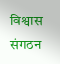विश्वास संगठन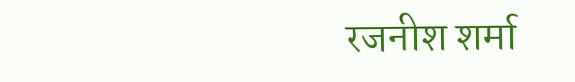रजनीश शर्मा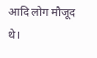आदि लोग मौजूद थे।